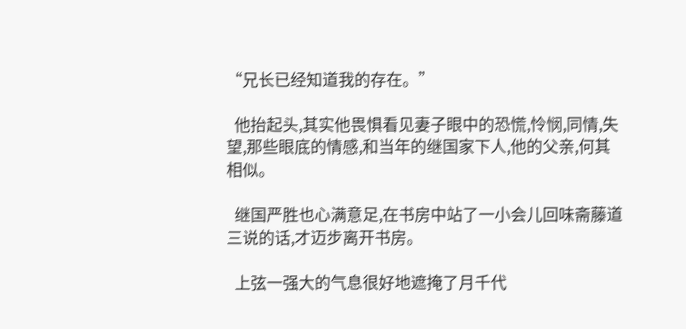“兄长已经知道我的存在。”

  他抬起头,其实他畏惧看见妻子眼中的恐慌,怜悯,同情,失望,那些眼底的情感,和当年的继国家下人,他的父亲,何其相似。

  继国严胜也心满意足,在书房中站了一小会儿回味斋藤道三说的话,才迈步离开书房。

  上弦一强大的气息很好地遮掩了月千代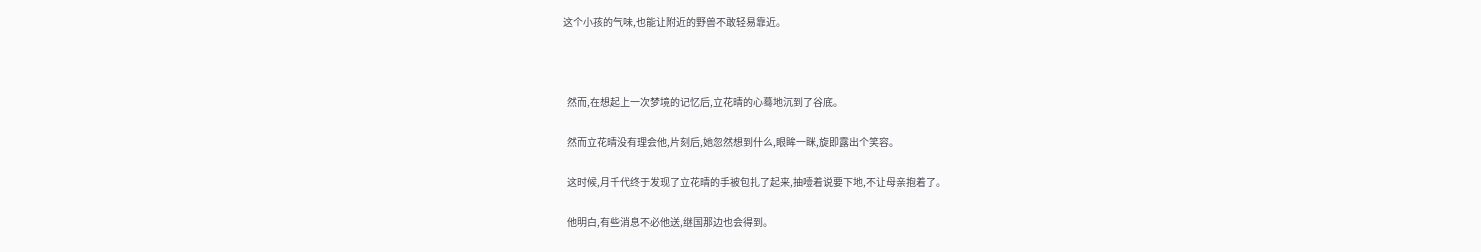这个小孩的气味,也能让附近的野兽不敢轻易靠近。



  然而,在想起上一次梦境的记忆后,立花晴的心蓦地沉到了谷底。

  然而立花晴没有理会他,片刻后,她忽然想到什么,眼眸一眯,旋即露出个笑容。

  这时候,月千代终于发现了立花晴的手被包扎了起来,抽噎着说要下地,不让母亲抱着了。

  他明白,有些消息不必他送,继国那边也会得到。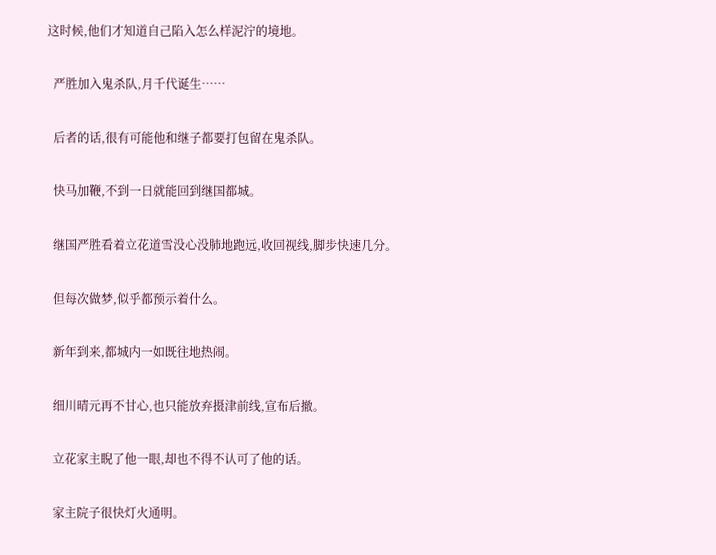这时候,他们才知道自己陷入怎么样泥泞的境地。

  严胜加入鬼杀队,月千代诞生……

  后者的话,很有可能他和继子都要打包留在鬼杀队。

  快马加鞭,不到一日就能回到继国都城。

  继国严胜看着立花道雪没心没肺地跑远,收回视线,脚步快速几分。

  但每次做梦,似乎都预示着什么。

  新年到来,都城内一如既往地热闹。

  细川晴元再不甘心,也只能放弃摄津前线,宣布后撤。

  立花家主睨了他一眼,却也不得不认可了他的话。

  家主院子很快灯火通明。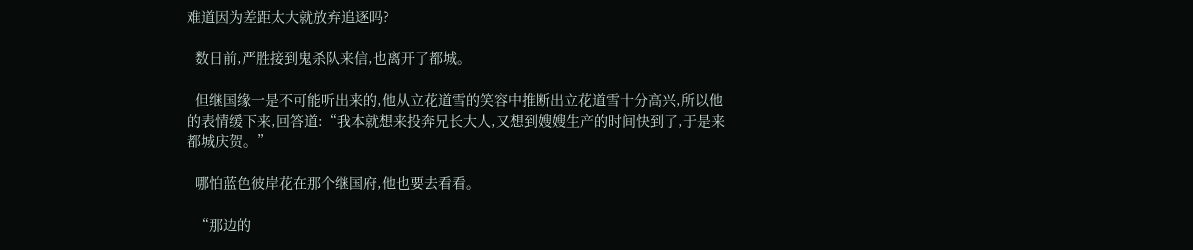难道因为差距太大就放弃追逐吗?

  数日前,严胜接到鬼杀队来信,也离开了都城。

  但继国缘一是不可能听出来的,他从立花道雪的笑容中推断出立花道雪十分高兴,所以他的表情缓下来,回答道:“我本就想来投奔兄长大人,又想到嫂嫂生产的时间快到了,于是来都城庆贺。”

  哪怕蓝色彼岸花在那个继国府,他也要去看看。

  “那边的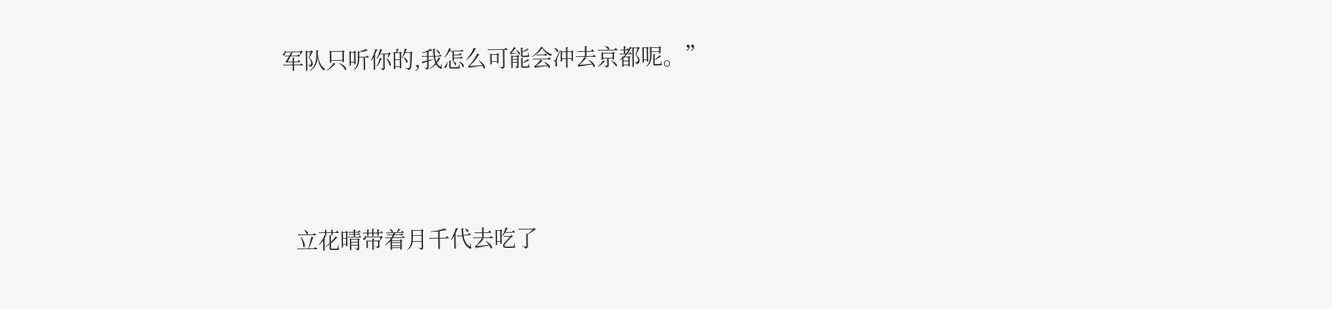军队只听你的,我怎么可能会冲去京都呢。”



  立花晴带着月千代去吃了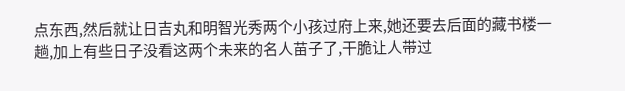点东西,然后就让日吉丸和明智光秀两个小孩过府上来,她还要去后面的藏书楼一趟,加上有些日子没看这两个未来的名人苗子了,干脆让人带过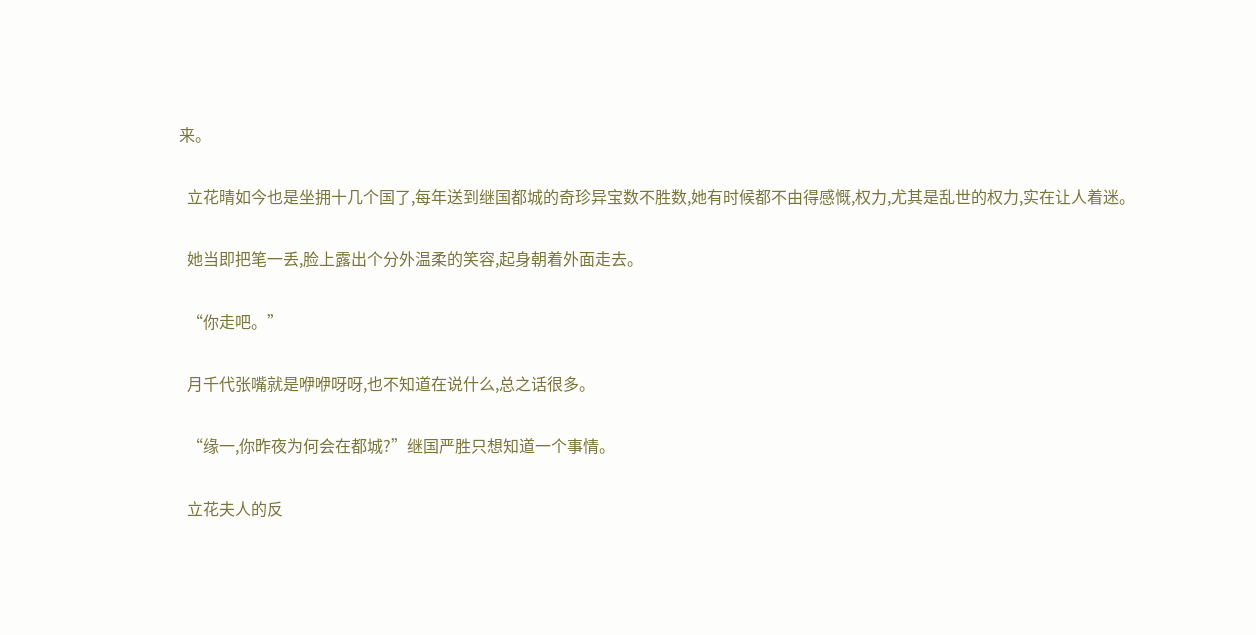来。

  立花晴如今也是坐拥十几个国了,每年送到继国都城的奇珍异宝数不胜数,她有时候都不由得感慨,权力,尤其是乱世的权力,实在让人着迷。

  她当即把笔一丢,脸上露出个分外温柔的笑容,起身朝着外面走去。

  “你走吧。”

  月千代张嘴就是咿咿呀呀,也不知道在说什么,总之话很多。

  “缘一,你昨夜为何会在都城?”继国严胜只想知道一个事情。

  立花夫人的反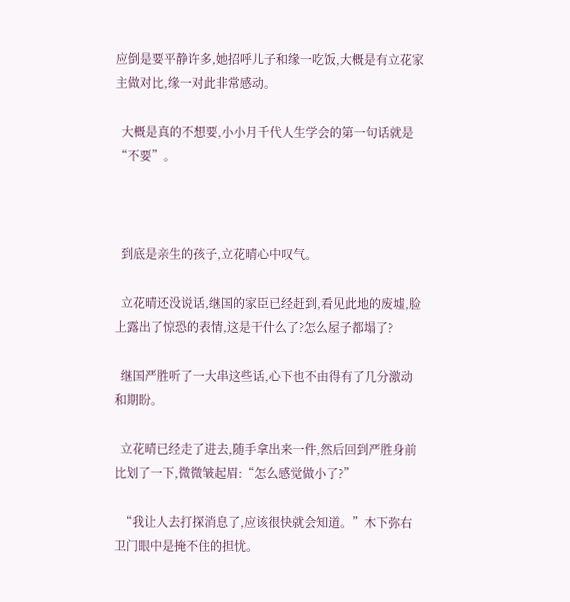应倒是要平静许多,她招呼儿子和缘一吃饭,大概是有立花家主做对比,缘一对此非常感动。

  大概是真的不想要,小小月千代人生学会的第一句话就是“不要”。



  到底是亲生的孩子,立花晴心中叹气。

  立花晴还没说话,继国的家臣已经赶到,看见此地的废墟,脸上露出了惊恐的表情,这是干什么了?怎么屋子都塌了?

  继国严胜听了一大串这些话,心下也不由得有了几分激动和期盼。

  立花晴已经走了进去,随手拿出来一件,然后回到严胜身前比划了一下,微微皱起眉:“怎么感觉做小了?”

  “我让人去打探消息了,应该很快就会知道。”木下弥右卫门眼中是掩不住的担忧。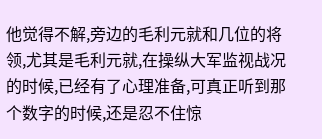他觉得不解,旁边的毛利元就和几位的将领,尤其是毛利元就,在操纵大军监视战况的时候,已经有了心理准备,可真正听到那个数字的时候,还是忍不住惊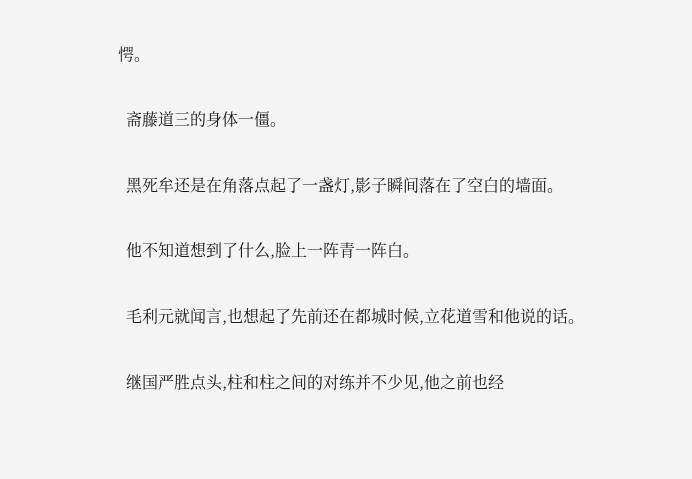愕。

  斋藤道三的身体一僵。

  黑死牟还是在角落点起了一盏灯,影子瞬间落在了空白的墙面。

  他不知道想到了什么,脸上一阵青一阵白。

  毛利元就闻言,也想起了先前还在都城时候,立花道雪和他说的话。

  继国严胜点头,柱和柱之间的对练并不少见,他之前也经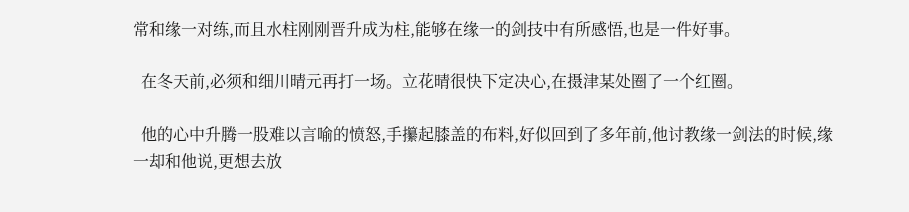常和缘一对练,而且水柱刚刚晋升成为柱,能够在缘一的剑技中有所感悟,也是一件好事。

  在冬天前,必须和细川晴元再打一场。立花晴很快下定决心,在摄津某处圈了一个红圈。

  他的心中升腾一股难以言喻的愤怒,手攥起膝盖的布料,好似回到了多年前,他讨教缘一剑法的时候,缘一却和他说,更想去放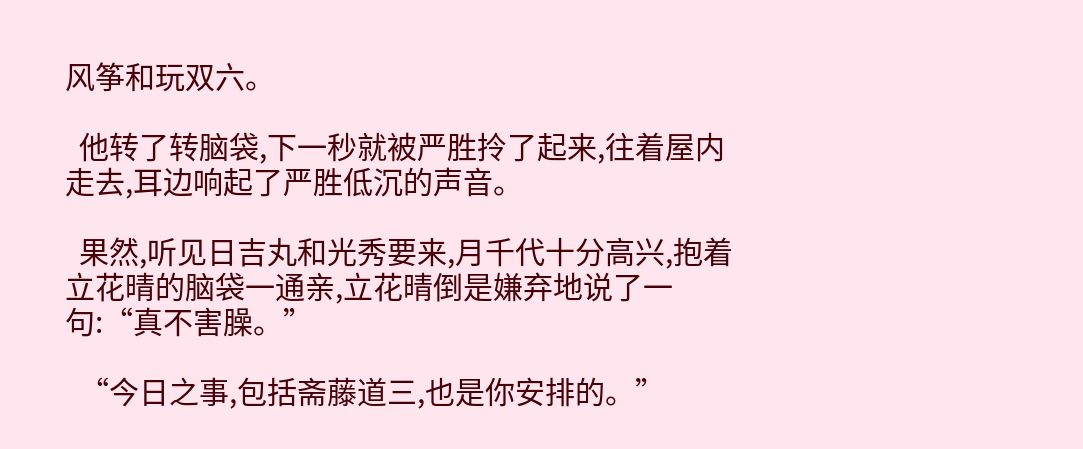风筝和玩双六。

  他转了转脑袋,下一秒就被严胜拎了起来,往着屋内走去,耳边响起了严胜低沉的声音。

  果然,听见日吉丸和光秀要来,月千代十分高兴,抱着立花晴的脑袋一通亲,立花晴倒是嫌弃地说了一句:“真不害臊。”

  “今日之事,包括斋藤道三,也是你安排的。”